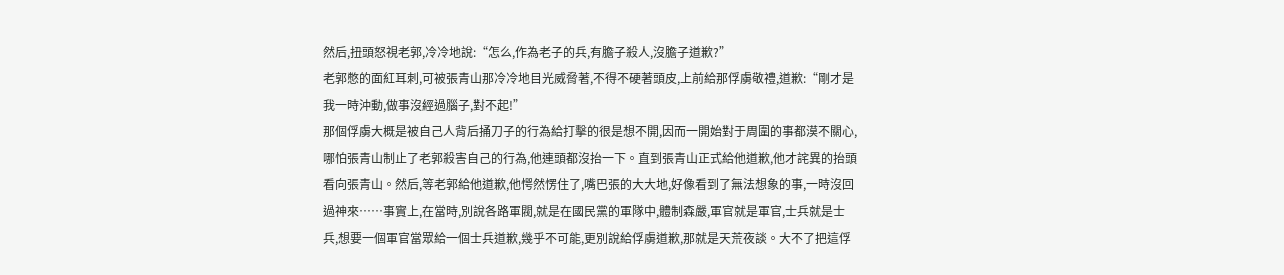然后,扭頭怒視老郭,冷冷地說:“怎么,作為老子的兵,有膽子殺人,沒膽子道歉?”
老郭憋的面紅耳刺,可被張青山那冷冷地目光威脅著,不得不硬著頭皮,上前給那俘虜敬禮,道歉:“剛才是我一時沖動,做事沒經過腦子,對不起!”
那個俘虜大概是被自己人背后捅刀子的行為給打擊的很是想不開,因而一開始對于周圍的事都漠不關心,哪怕張青山制止了老郭殺害自己的行為,他連頭都沒抬一下。直到張青山正式給他道歉,他才詫異的抬頭看向張青山。然后,等老郭給他道歉,他愕然愣住了,嘴巴張的大大地,好像看到了無法想象的事,一時沒回過神來……事實上,在當時,別說各路軍閥,就是在國民黨的軍隊中,體制森嚴,軍官就是軍官,士兵就是士兵,想要一個軍官當眾給一個士兵道歉,幾乎不可能,更別說給俘虜道歉,那就是天荒夜談。大不了把這俘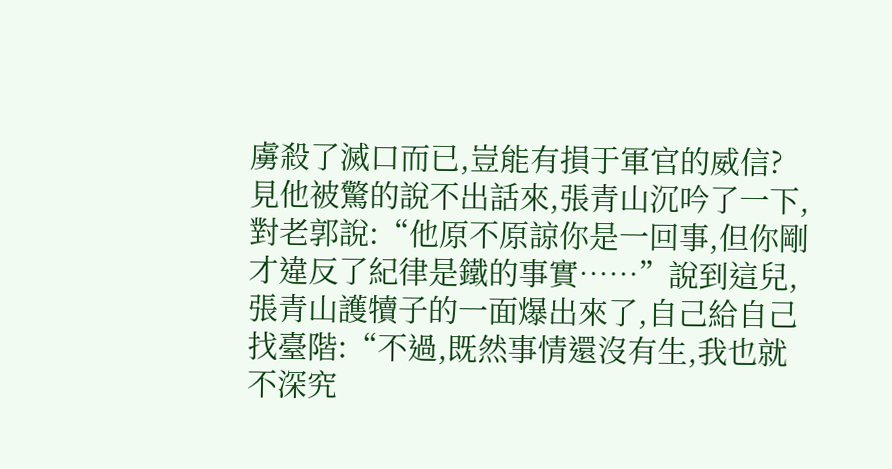虜殺了滅口而已,豈能有損于軍官的威信?
見他被驚的說不出話來,張青山沉吟了一下,對老郭說:“他原不原諒你是一回事,但你剛才違反了紀律是鐵的事實……”說到這兒,張青山護犢子的一面爆出來了,自己給自己找臺階:“不過,既然事情還沒有生,我也就不深究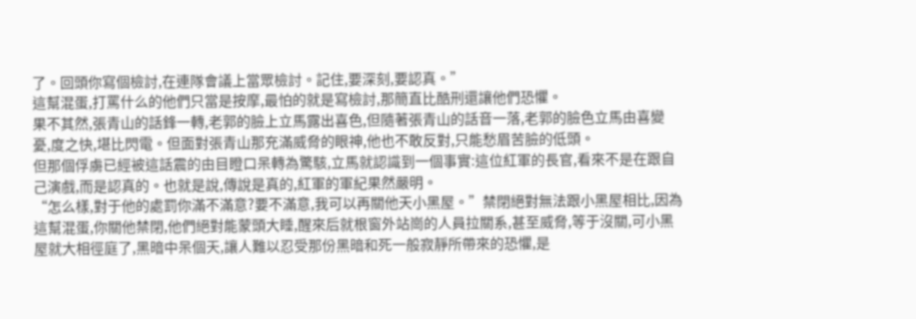了。回頭你寫個檢討,在連隊會議上當眾檢討。記住,要深刻,要認真。”
這幫混蛋,打罵什么的他們只當是按摩,最怕的就是寫檢討,那簡直比酷刑還讓他們恐懼。
果不其然,張青山的話鋒一轉,老郭的臉上立馬露出喜色,但隨著張青山的話音一落,老郭的臉色立馬由喜變憂,度之快,堪比閃電。但面對張青山那充滿威脅的眼神,他也不敢反對,只能愁眉苦臉的低頭。
但那個俘虜已經被這話震的由目瞪口呆轉為驚駭,立馬就認識到一個事實:這位紅軍的長官,看來不是在跟自己演戲,而是認真的。也就是說,傳說是真的,紅軍的軍紀果然嚴明。
“怎么樣,對于他的處罰你滿不滿意?要不滿意,我可以再關他天小黑屋。”禁閉絕對無法跟小黑屋相比,因為這幫混蛋,你關他禁閉,他們絕對能蒙頭大睡,醒來后就根窗外站崗的人員拉關系,甚至威脅,等于沒關,可小黑屋就大相徑庭了,黑暗中呆個天,讓人難以忍受那份黑暗和死一般寂靜所帶來的恐懼,是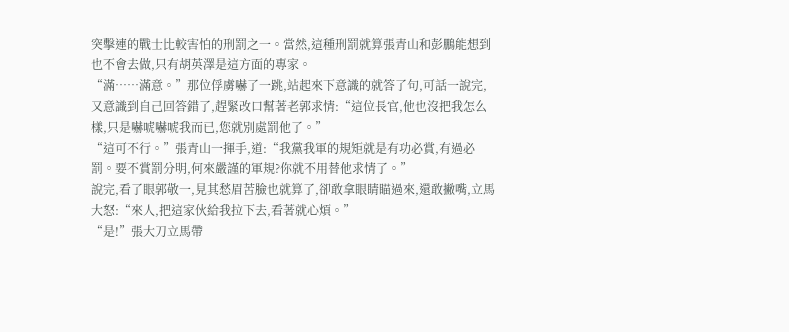突擊連的戰士比較害怕的刑罰之一。當然,這種刑罰就算張青山和彭鵬能想到也不會去做,只有胡英澤是這方面的專家。
“滿……滿意。”那位俘虜嚇了一跳,站起來下意識的就答了句,可話一說完,又意識到自己回答錯了,趕緊改口幫著老郭求情:“這位長官,他也沒把我怎么樣,只是嚇唬嚇唬我而已,您就別處罰他了。”
“這可不行。”張青山一揮手,道:“我黨我軍的規矩就是有功必賞,有過必罰。要不賞罰分明,何來嚴謹的軍規?你就不用替他求情了。”
說完,看了眼郭敬一,見其愁眉苦臉也就算了,卻敢拿眼睛瞄過來,還敢撇嘴,立馬大怒:“來人,把這家伙給我拉下去,看著就心煩。”
“是!”張大刀立馬帶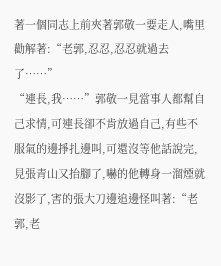著一個同志上前夾著郭敬一要走人,嘴里勸解著:“老郭,忍忍,忍忍就過去了……”
“連長,我……”郭敬一見當事人都幫自己求情,可連長卻不肯放過自己,有些不服氣的邊掙扎邊叫,可還沒等他話說完,見張青山又抬腳了,嚇的他轉身一溜煙就沒影了,害的張大刀邊追邊怪叫著:“老郭,老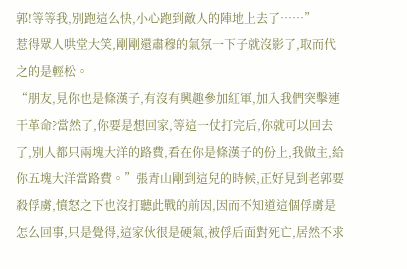郭!等等我,別跑這么快,小心跑到敵人的陣地上去了……”
惹得眾人哄堂大笑,剛剛還肅穆的氣氛一下子就沒影了,取而代之的是輕松。
“朋友,見你也是條漢子,有沒有興趣參加紅軍,加入我們突擊連干革命?當然了,你要是想回家,等這一仗打完后,你就可以回去了,別人都只兩塊大洋的路費,看在你是條漢子的份上,我做主,給你五塊大洋當路費。”張青山剛到這兒的時候,正好見到老郭要殺俘虜,憤怒之下也沒打聽此戰的前因,因而不知道這個俘虜是怎么回事,只是覺得,這家伙很是硬氣,被俘后面對死亡,居然不求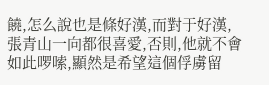饒,怎么說也是條好漢,而對于好漢,張青山一向都很喜愛,否則,他就不會如此啰嗦,顯然是希望這個俘虜留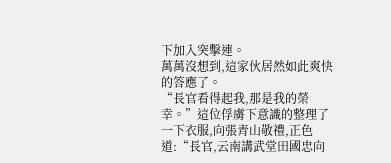下加入突擊連。
萬萬沒想到,這家伙居然如此爽快的答應了。
“長官看得起我,那是我的榮幸。”這位俘虜下意識的整理了一下衣服,向張青山敬禮,正色道:“長官,云南講武堂田國忠向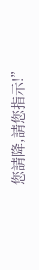您請降,請您指示!”